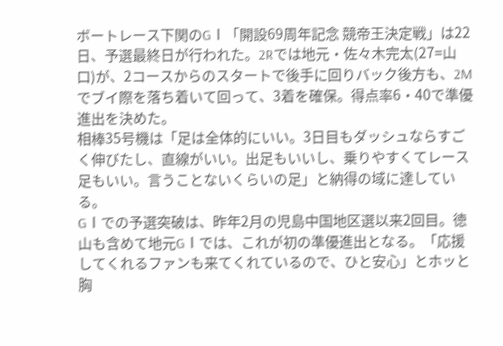ボートレース下関のGⅠ「開設69周年記念 競帝王決定戦」は22日、予選最終日が行われた。2Rでは地元・佐々木完太(27=山口)が、2コースからのスタートで後手に回りバック後方も、2Mでブイ際を落ち着いて回って、3着を確保。得点率6・40で準優進出を決めた。
相棒35号機は「足は全体的にいい。3日目もダッシュならすごく伸びたし、直線がいい。出足もいいし、乗りやすくてレース足もいい。言うことないくらいの足」と納得の域に達している。
GⅠでの予選突破は、昨年2月の児島中国地区選以来2回目。徳山も含めて地元GⅠでは、これが初の準優進出となる。「応援してくれるファンも来てくれているので、ひと安心」とホッと胸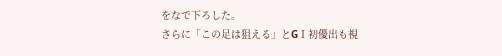をなで下ろした。
さらに「この足は狙える」とGⅠ初優出も視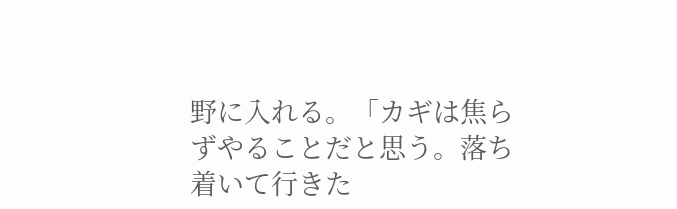野に入れる。「カギは焦らずやることだと思う。落ち着いて行きた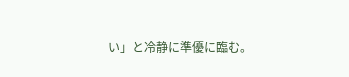い」と冷静に準優に臨む。